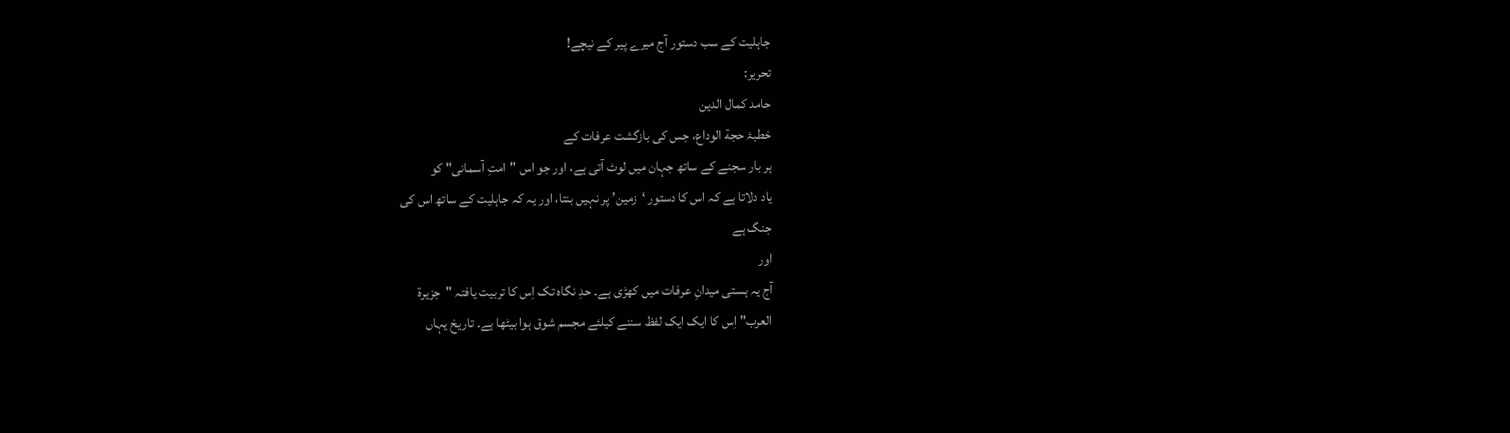جاہلیت کے سب دستور آج میرے پیر کے نیچے!
تحریر:
حامد کمال الدین
خطبۂ حجة الوداع، جس کی بازگشت عرفات کے
ہر بار سجنے کے ساتھ جہان میں لوٹ آتی ہے، اور جو اس "امتِ آسمانی" کو
یاد دلاتا ہے کہ اس کا دستور ‘زمین’ پر نہیں بنتا، اور یہ کہ جاہلیت کے ساتھ اس کی
جنگ ہے
اور
آج یہ ہستی میدانِ عرفات میں کھڑی ہے۔ حدِ نگاہ تک اِس کا تربیت یافتہ "جزیرۃ
العرب" اِس کا ایک ایک لفظ سننے کیلئے مجسم شوق ہوا بیٹھا ہے۔ تاریخ یہاں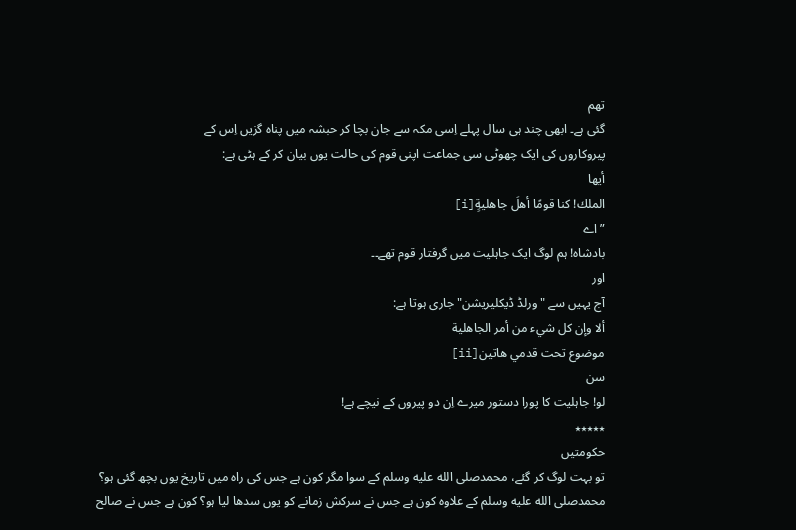تھم
گئی ہے۔ ابھی چند ہی سال پہلے اِسی مکہ سے جان بچا کر حبشہ میں پناہ گزیں اِس کے
پیروکاروں کی ایک چھوٹی سی جماعت اپنی قوم کی حالت یوں بیان کر کے ہٹی ہے:
أيها
الملك! كنا قومًا أهلَ جاهليةٍ[i]
”اے
بادشاہ! ہم لوگ ایک جاہلیت میں گرفتار قوم تھے۔۔
اور
آج یہیں سے "ورلڈ ڈیکلیریشن" جاری ہوتا ہے:
ألا وإن كل شيء من أمر الجاهلية
موضوع تحت قدمي هاتين[ii]
سن
لو! جاہلیت کا پورا دستور میرے اِن دو پیروں کے نیچے ہے!
٭٭٭٭٭
حکومتیں
تو بہت لوگ کر گئے، محمدصلى الله عليه وسلم کے سوا مگر کون ہے جس کی راہ میں تاریخ یوں بچھ گئی ہو؟
محمدصلى الله عليه وسلم کے علاوہ کون ہے جس نے سرکش زمانے کو یوں سدھا لیا ہو؟ کون ہے جس نے صالح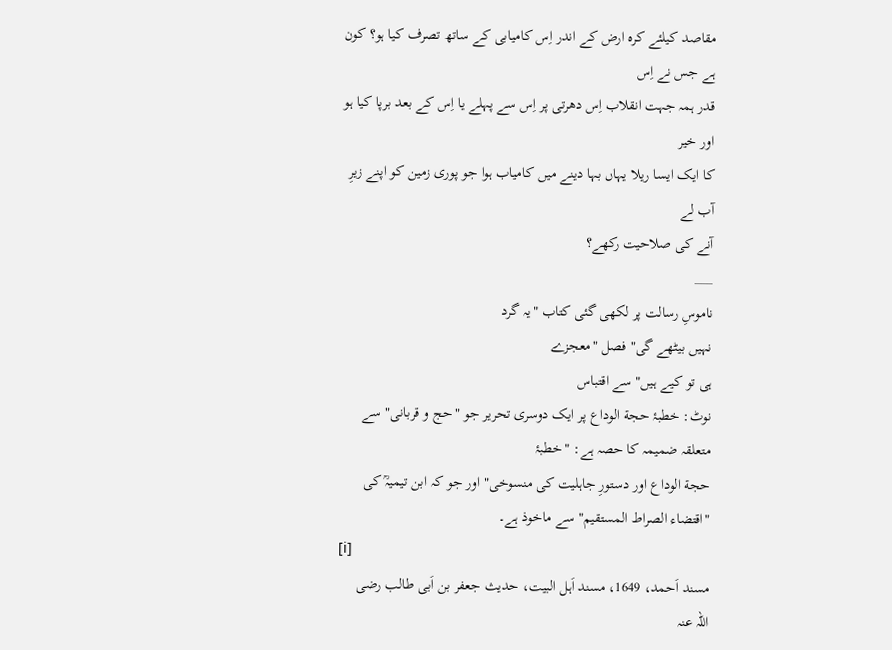مقاصد کیلئے کرہ ارض کے اندر اِس کامیابی کے ساتھ تصرف کیا ہو؟ کون ہے جس نے اِس
قدر ہمہ جہت انقلاب اِس دھرتی پر اِس سے پہلے یا اِس کے بعد برپا کیا ہو اور خیر
کا ایک ایسا ریلا یہاں بہا دینے میں کامیاب ہوا جو پوری زمین کو اپنے زیرِ آب لے
آنے کی صلاحیت رکھے؟
___
ناموسِ رسالت پر لکھی گئی کتاب "یہ گرد
نہیں بیٹھے گی" فصل "معجزے
ہی تو کیے ہیں" سے اقتباس
نوٹ: خطبۂ حجة الوداع پر ایک دوسری تحریر جو "حج و قربانی" سے
متعلقہ ضمیمہ کا حصہ ہے: "خطبۂ
حجة الوداع اور دستورِ جاہلیت کی منسوخی" اور جو کہ ابن تیمیہؒ کی
"اقتضاء الصراط المستقیم" سے ماخوذ ہے۔
[i]
مسند اَحمد، 1649، مسند اَہل البیت، حدیث جعفر بن اَبی طالب رضی
اللہ عنہ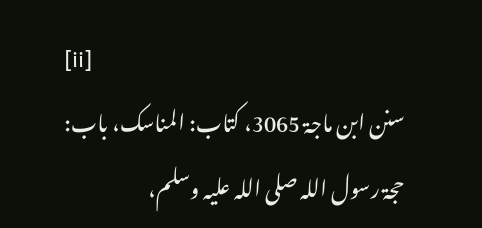[ii]
سنن ابن ماجۃ 3065، کتاب: المناسک، باب:
حجۃ رسول اللہ صلی اللہ علیہ وسلم،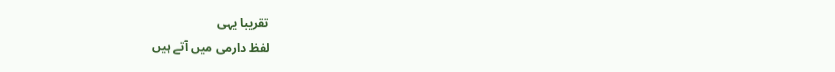تقریبا یہی
لفظ دارمی میں آتے ہیں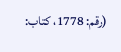(رقم: 1778، کتاب: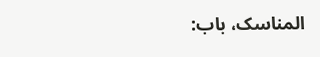المناسک، باب: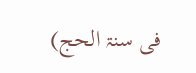فی سنۃ الحج)